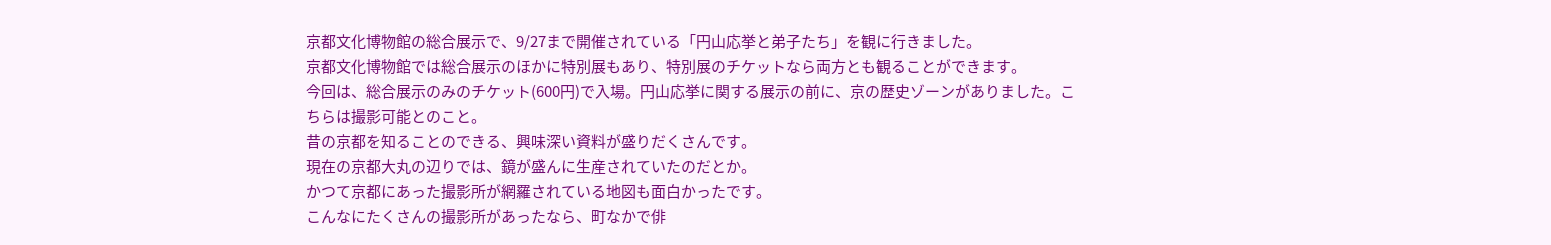京都文化博物館の総合展示で、9/27まで開催されている「円山応挙と弟子たち」を観に行きました。
京都文化博物館では総合展示のほかに特別展もあり、特別展のチケットなら両方とも観ることができます。
今回は、総合展示のみのチケット(600円)で入場。円山応挙に関する展示の前に、京の歴史ゾーンがありました。こちらは撮影可能とのこと。
昔の京都を知ることのできる、興味深い資料が盛りだくさんです。
現在の京都大丸の辺りでは、鏡が盛んに生産されていたのだとか。
かつて京都にあった撮影所が網羅されている地図も面白かったです。
こんなにたくさんの撮影所があったなら、町なかで俳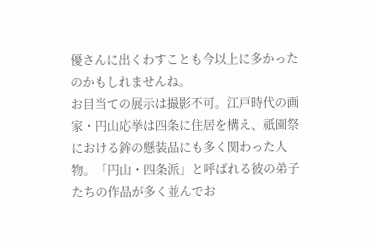優さんに出くわすことも今以上に多かったのかもしれませんね。
お目当ての展示は撮影不可。江戸時代の画家・円山応挙は四条に住居を構え、祇園祭における鉾の懸装品にも多く関わった人物。「円山・四条派」と呼ばれる彼の弟子たちの作品が多く並んでお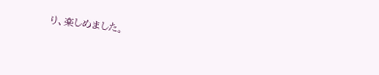り、楽しめました。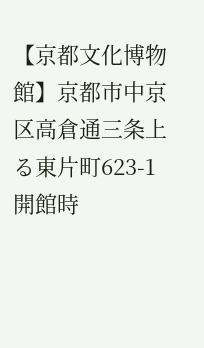【京都文化博物館】京都市中京区高倉通三条上る東片町623-1
開館時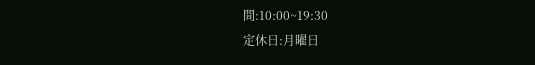間:10:00~19:30
定休日:月曜日